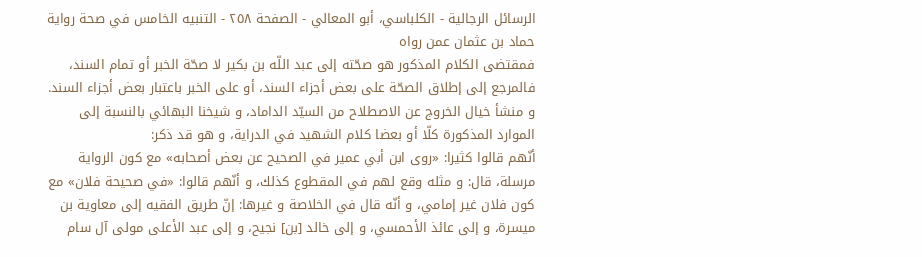الرسائل الرجالية - الكلباسي، أبو المعالي - الصفحة ٢٥٨ - التنبيه الخامس في صحة رواية حماد بن عثمان عمن رواه
فمقتضى الكلام المذكور هو صحّته إلى عبد اللّه بن بكير لا صحّة الخبر أو تمام السند، فالمرجع إلى إطلاق الصحّة على بعض أجزاء السند، أو على الخبر باعتبار بعض أجزاء السند.
و منشأ خيال الخروج عن الاصطلاح من السيّد الداماد، و شيخنا البهائي بالنسبة إلى الموارد المذكورة كلّا أو بعضا كلام الشهيد في الدراية، و هو قد ذكر:
أنّهم قالوا كثيرا: «روى ابن أبي عمير في الصحيح عن بعض أصحابه» مع كون الرواية مرسلة، قال: و مثله وقع لهم في المقطوع كذلك، و أنّهم قالوا: «في صحيحة فلان» مع كون فلان غير إمامي، و أنّه قال في الخلاصة و غيرها: إنّ طريق الفقيه إلى معاوية بن ميسرة، و إلى عائذ الأحمسي، و إلى خالد [بن] نجيح، و إلى عبد الأعلى مولى آل سام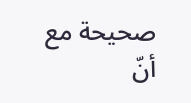صحيحة مع أنّ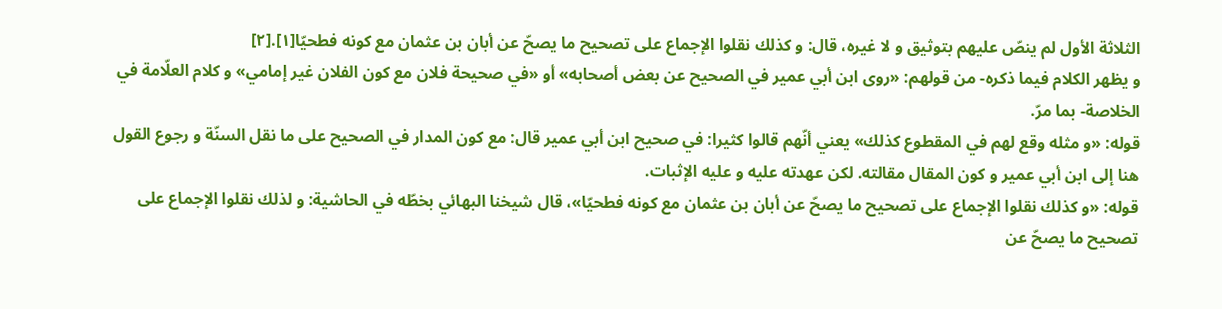الثلاثة الأول لم ينصّ عليهم بتوثيق و لا غيره، قال: و كذلك نقلوا الإجماع على تصحيح ما يصحّ عن أبان بن عثمان مع كونه فطحيّا[١].[٢]
و يظهر الكلام فيما ذكره- من قولهم: «روى ابن أبي عمير في الصحيح عن بعض أصحابه» أو «في صحيحة فلان مع كون الفلان غير إمامي» و كلام العلّامة في الخلاصة- بما مرّ.
قوله: «و مثله وقع لهم في المقطوع كذلك» يعني أنّهم قالوا كثيرا: في صحيح ابن أبي عمير قال: مع كون المدار في الصحيح على ما نقل السنّة و رجوع القول هنا إلى ابن أبي عمير و كون المقال مقالته. لكن عهدته عليه و عليه الإثبات.
قوله: «و كذلك نقلوا الإجماع على تصحيح ما يصحّ عن أبان بن عثمان مع كونه فطحيّا»، قال شيخنا البهائي بخطّه في الحاشية: و لذلك نقلوا الإجماع على تصحيح ما يصحّ عن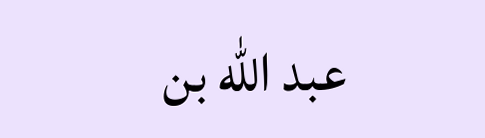عبد اللّه بن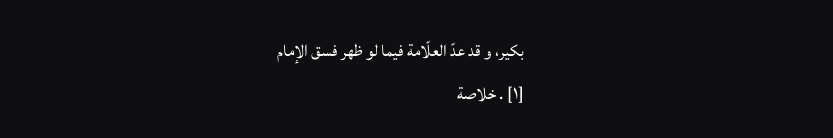بكير، و قد عدّ العلّامة فيما لو ظهر فسق الإمام
[١] . خلاصة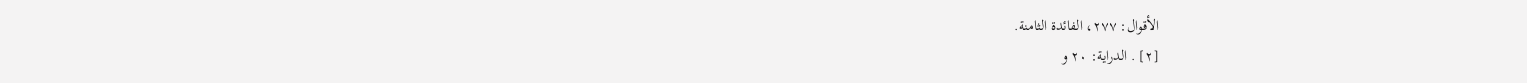الأقوال: ٢٧٧، الفائدة الثامنة.
[٢] . الدراية: ٢٠ و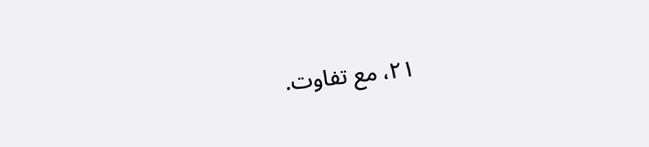٢١، مع تفاوت.